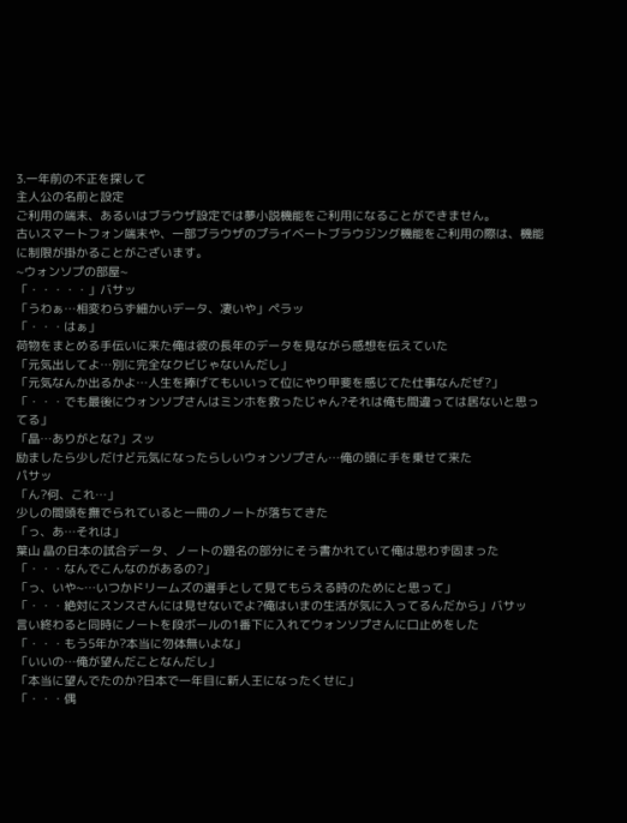3.一年前の不正を探して
主人公の名前と設定
ご利用の端末、あるいはブラウザ設定では夢小説機能をご利用になることができません。
古いスマートフォン端末や、一部ブラウザのプライベートブラウジング機能をご利用の際は、機能に制限が掛かることがございます。
~ウォンソプの部屋~
「・・・・・」バサッ
「うわぁ…相変わらず細かいデータ、凄いや」ペラッ
「・・・はぁ」
荷物をまとめる手伝いに来た俺は彼の長年のデータを見ながら感想を伝えていた
「元気出してよ…別に完全なクビじゃないんだし」
「元気なんか出るかよ…人生を捧げてもいいって位にやり甲斐を感じてた仕事なんだぜ?」
「・・・でも最後にウォンソプさんはミンホを救ったじゃん?それは俺も間違っては居ないと思ってる」
「晶…ありがとな?」スッ
励ましたら少しだけど元気になったらしいウォンソプさん…俺の頭に手を乗せて来た
パサッ
「ん?何、これ…」
少しの間頭を撫でられていると一冊のノートが落ちてきた
「っ、あ…それは」
葉山 晶の日本の試合データ、ノートの題名の部分にそう書かれていて俺は思わず固まった
「・・・なんでこんなのがあるの?」
「っ、いや~…いつかドリームズの選手として見てもらえる時のためにと思って」
「・・・絶対にスンスさんには見せないでよ?俺はいまの生活が気に入ってるんだから」バサッ
言い終わると同時にノートを段ボールの1番下に入れてウォンソプさんに口止めをした
「・・・もう5年か?本当に勿体無いよな」
「いいの…俺が望んだことなんだし」
「本当に望んでたのか?日本で一年目に新人王になったくせに」
「・・・偶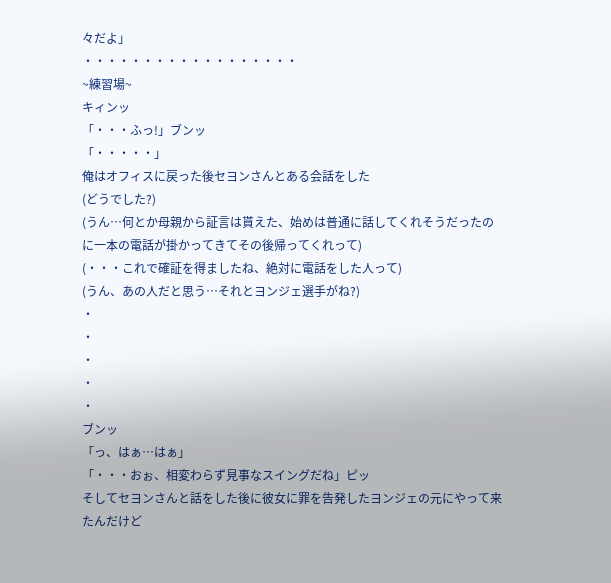々だよ」
・・・・・・・・・・・・・・・・・・
~練習場~
キィンッ
「・・・ふっ!」ブンッ
「・・・・・」
俺はオフィスに戻った後セヨンさんとある会話をした
(どうでした?)
(うん…何とか母親から証言は貰えた、始めは普通に話してくれそうだったのに一本の電話が掛かってきてその後帰ってくれって)
(・・・これで確証を得ましたね、絶対に電話をした人って)
(うん、あの人だと思う…それとヨンジェ選手がね?)
・
・
・
・
・
ブンッ
「っ、はぁ…はぁ」
「・・・おぉ、相変わらず見事なスイングだね」ピッ
そしてセヨンさんと話をした後に彼女に罪を告発したヨンジェの元にやって来たんだけど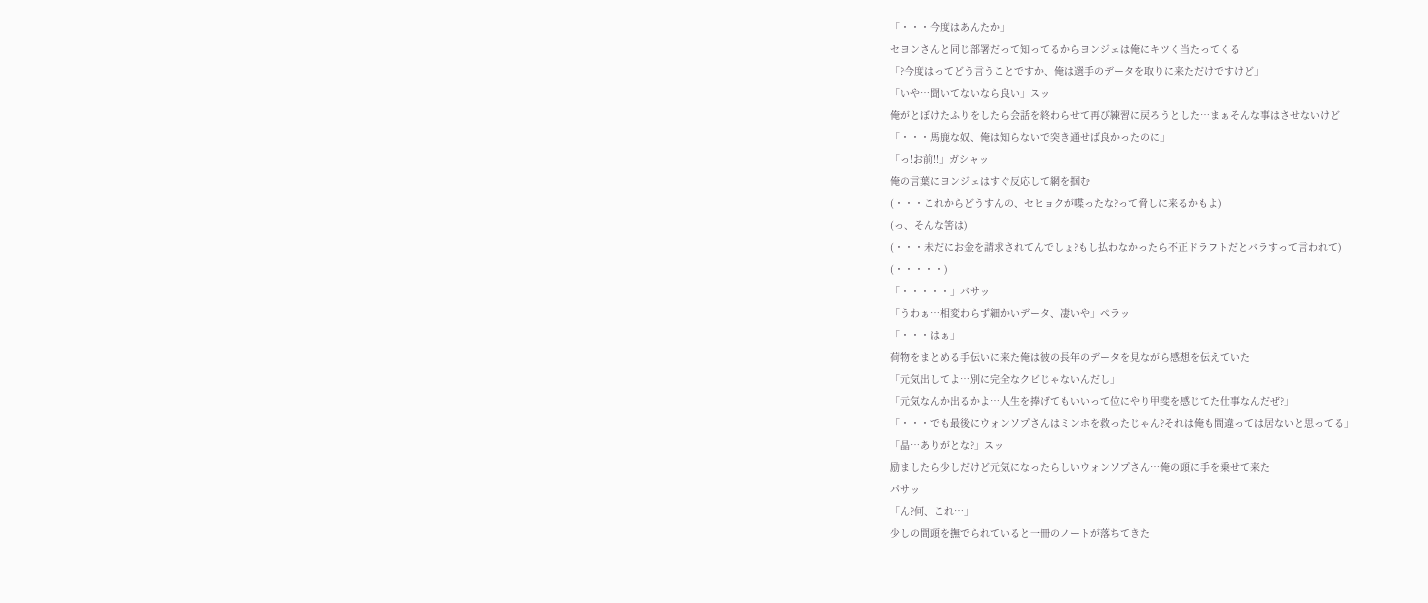「・・・今度はあんたか」
セヨンさんと同じ部署だって知ってるからヨンジェは俺にキツく当たってくる
「?今度はってどう言うことですか、俺は選手のデータを取りに来ただけですけど」
「いや…聞いてないなら良い」スッ
俺がとぼけたふりをしたら会話を終わらせて再び練習に戻ろうとした…まぁそんな事はさせないけど
「・・・馬鹿な奴、俺は知らないで突き通せば良かったのに」
「っ!お前!!」ガシャッ
俺の言葉にヨンジェはすぐ反応して網を掴む
(・・・これからどうすんの、セヒョクが喋ったな?って脅しに来るかもよ)
(っ、そんな筈は)
(・・・未だにお金を請求されてんでしょ?もし払わなかったら不正ドラフトだとバラすって言われて)
(・・・・・)
「・・・・・」バサッ
「うわぁ…相変わらず細かいデータ、凄いや」ペラッ
「・・・はぁ」
荷物をまとめる手伝いに来た俺は彼の長年のデータを見ながら感想を伝えていた
「元気出してよ…別に完全なクビじゃないんだし」
「元気なんか出るかよ…人生を捧げてもいいって位にやり甲斐を感じてた仕事なんだぜ?」
「・・・でも最後にウォンソプさんはミンホを救ったじゃん?それは俺も間違っては居ないと思ってる」
「晶…ありがとな?」スッ
励ましたら少しだけど元気になったらしいウォンソプさん…俺の頭に手を乗せて来た
パサッ
「ん?何、これ…」
少しの間頭を撫でられていると一冊のノートが落ちてきた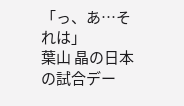「っ、あ…それは」
葉山 晶の日本の試合デー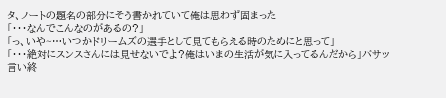タ、ノートの題名の部分にそう書かれていて俺は思わず固まった
「・・・なんでこんなのがあるの?」
「っ、いや~…いつかドリームズの選手として見てもらえる時のためにと思って」
「・・・絶対にスンスさんには見せないでよ?俺はいまの生活が気に入ってるんだから」バサッ
言い終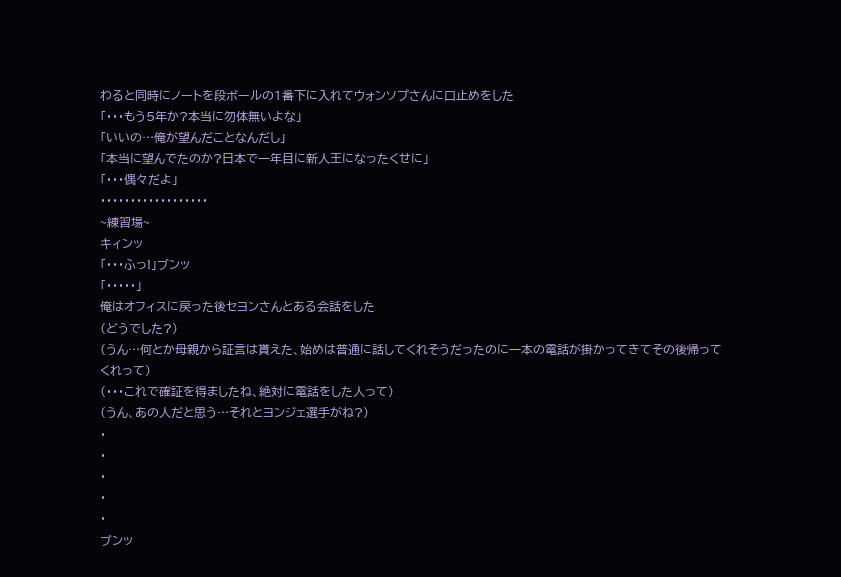わると同時にノートを段ボールの1番下に入れてウォンソプさんに口止めをした
「・・・もう5年か?本当に勿体無いよな」
「いいの…俺が望んだことなんだし」
「本当に望んでたのか?日本で一年目に新人王になったくせに」
「・・・偶々だよ」
・・・・・・・・・・・・・・・・・・
~練習場~
キィンッ
「・・・ふっ!」ブンッ
「・・・・・」
俺はオフィスに戻った後セヨンさんとある会話をした
(どうでした?)
(うん…何とか母親から証言は貰えた、始めは普通に話してくれそうだったのに一本の電話が掛かってきてその後帰ってくれって)
(・・・これで確証を得ましたね、絶対に電話をした人って)
(うん、あの人だと思う…それとヨンジェ選手がね?)
・
・
・
・
・
ブンッ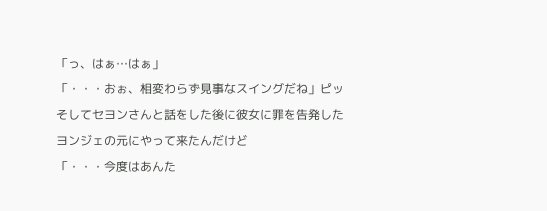「っ、はぁ…はぁ」
「・・・おぉ、相変わらず見事なスイングだね」ピッ
そしてセヨンさんと話をした後に彼女に罪を告発したヨンジェの元にやって来たんだけど
「・・・今度はあんた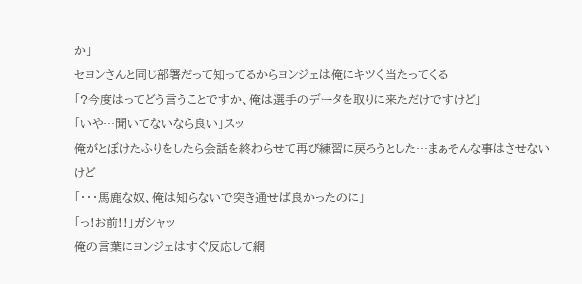か」
セヨンさんと同じ部署だって知ってるからヨンジェは俺にキツく当たってくる
「?今度はってどう言うことですか、俺は選手のデータを取りに来ただけですけど」
「いや…聞いてないなら良い」スッ
俺がとぼけたふりをしたら会話を終わらせて再び練習に戻ろうとした…まぁそんな事はさせないけど
「・・・馬鹿な奴、俺は知らないで突き通せば良かったのに」
「っ!お前!!」ガシャッ
俺の言葉にヨンジェはすぐ反応して網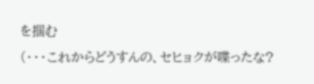を掴む
(・・・これからどうすんの、セヒョクが喋ったな?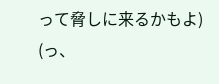って脅しに来るかもよ)
(っ、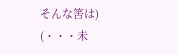そんな筈は)
(・・・未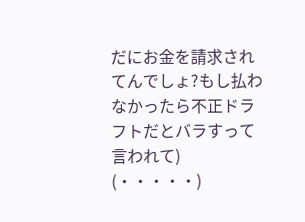だにお金を請求されてんでしょ?もし払わなかったら不正ドラフトだとバラすって言われて)
(・・・・・)